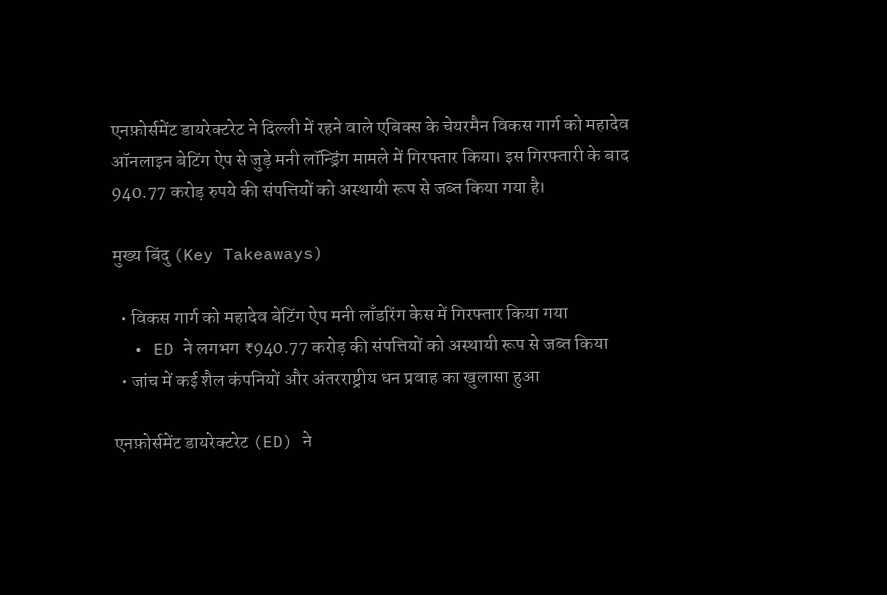एनफ़ोर्समेंट डायरेक्टरेट ने दिल्ली में रहने वाले एबिक्स के चेयरमैन विकस गार्ग को महादेव ऑनलाइन बेटिंग ऐप से जुड़े मनी लॉन्ड्रिंग मामले में गिरफ्तार किया। इस गिरफ्तारी के बाद 940.77 करोड़ रुपये की संपत्तियों को अस्थायी रूप से जब्त किया गया है।

मुख्य बिंदु (Key Takeaways)

  • विकस गार्ग को महादेव बेटिंग ऐप मनी लाँडरिंग केस में गिरफ्तार किया गया
  • ED ने लगभग ₹940.77 करोड़ की संपत्तियों को अस्थायी रूप से जब्त किया
  • जांच में कई शैल कंपनियों और अंतरराष्ट्रीय धन प्रवाह का खुलासा हुआ

एनफ़ोर्समेंट डायरेक्टरेट (ED) ने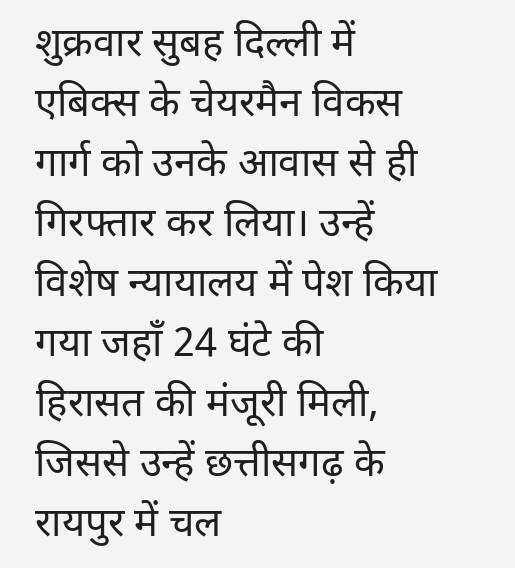शुक्रवार सुबह दिल्ली में एबिक्स के चेयरमैन विकस गार्ग को उनके आवास से ही गिरफ्तार कर लिया। उन्हें विशेष न्यायालय में पेश किया गया जहाँ 24 घंटे की हिरासत की मंजूरी मिली, जिससे उन्हें छत्तीसगढ़ के रायपुर में चल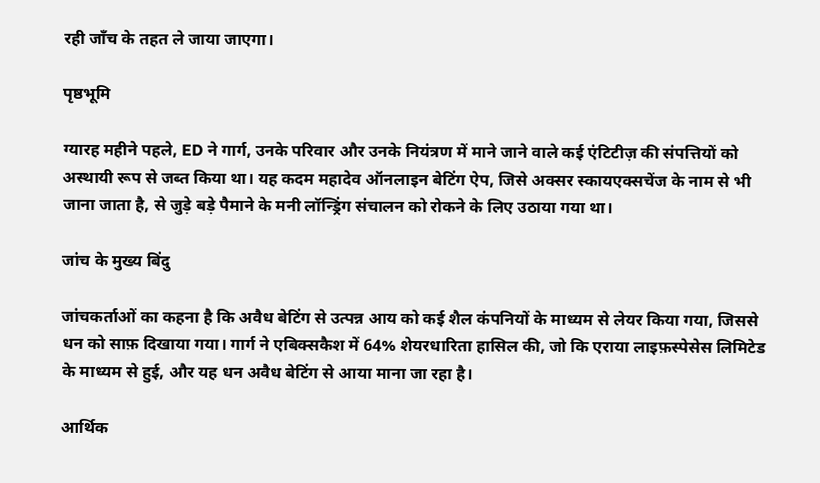रही जाँच के तहत ले जाया जाएगा।

पृष्ठभूमि

ग्यारह महीने पहले, ED ने गार्ग, उनके परिवार और उनके नियंत्रण में माने जाने वाले कई एंटिटीज़ की संपत्तियों को अस्थायी रूप से जब्त किया था। यह कदम महादेव ऑनलाइन बेटिंग ऐप, जिसे अक्सर स्कायएक्सचेंज के नाम से भी जाना जाता है, से जुड़े बड़े पैमाने के मनी लॉन्ड्रिंग संचालन को रोकने के लिए उठाया गया था।

जांच के मुख्य बिंदु

जांचकर्ताओं का कहना है कि अवैध बेटिंग से उत्पन्न आय को कई शैल कंपनियों के माध्यम से लेयर किया गया, जिससे धन को साफ़ दिखाया गया। गार्ग ने एबिक्सकैश में 64% शेयरधारिता हासिल की, जो कि एराया लाइफ़स्पेसेस लिमिटेड के माध्यम से हुई, और यह धन अवैध बेटिंग से आया माना जा रहा है।

आर्थिक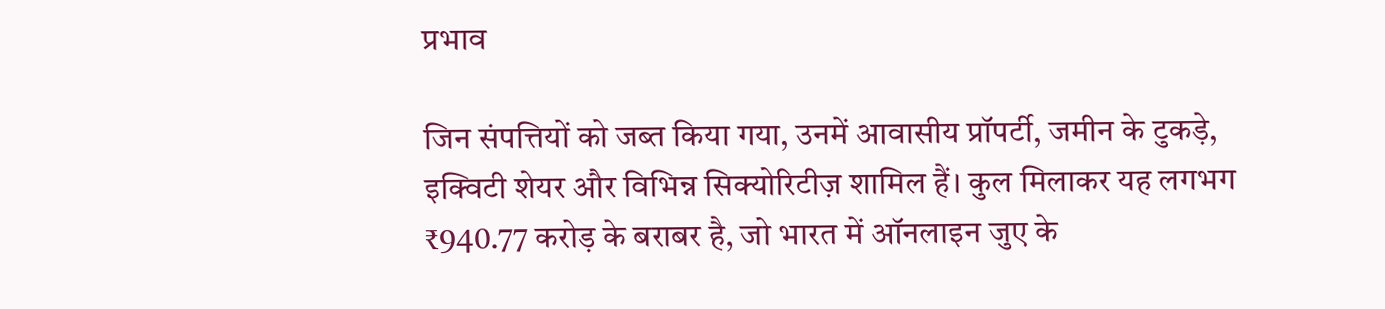प्रभाव

जिन संपत्तियों को जब्त किया गया, उनमें आवासीय प्रॉपर्टी, जमीन के टुकड़े, इक्विटी शेयर और विभिन्न सिक्योरिटीज़ शामिल हैं। कुल मिलाकर यह लगभग ₹940.77 करोड़ के बराबर है, जो भारत में ऑनलाइन जुए के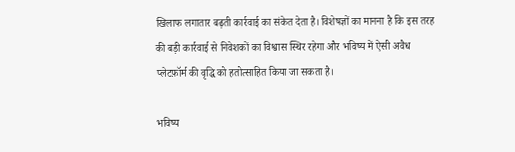खिलाफ लगातार बढ़ती कार्रवाई का संकेत देता है। विशेषज्ञों का मानना है कि इस तरह की बड़ी कार्रवाई से निवेशकों का विश्वास स्थिर रहेगा और भविष्य में ऐसी अवैध प्लेटफ़ॉर्म की वृद्धि को हतोत्साहित किया जा सकता है।

भविष्य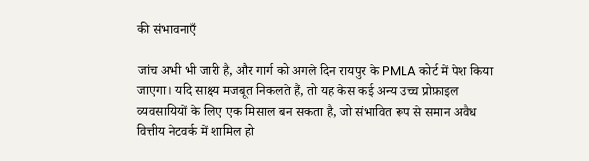की संभावनाएँ

जांच अभी भी जारी है, और गार्ग को अगले दिन रायपुर के PMLA कोर्ट में पेश किया जाएगा। यदि साक्ष्य मजबूत निकलते हैं, तो यह केस कई अन्य उच्च प्रोफ़ाइल व्यवसायियों के लिए एक मिसाल बन सकता है, जो संभावित रूप से समान अवैध वित्तीय नेटवर्क में शामिल हो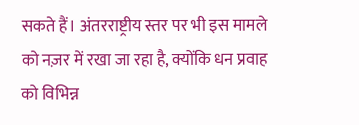सकते हैं। अंतरराष्ट्रीय स्तर पर भी इस मामले को नज़र में रखा जा रहा है, क्योंकि धन प्रवाह को विभिन्न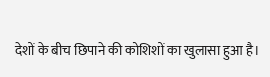देशों के बीच छिपाने की कोशिशों का खुलासा हुआ है।